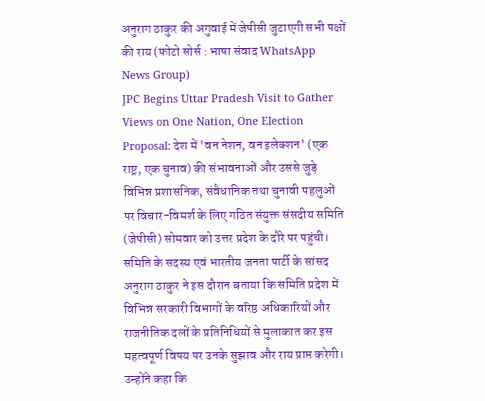अनुराग ठाकुर की अगुवाई में जेपीसी जुटाएगी सभी पक्षों की राय (फोटो सोर्स : भाषा संवाद WhatsApp News Group)
JPC Begins Uttar Pradesh Visit to Gather Views on One Nation, One Election Proposal: देश में 'वन नेशन, वन इलेक्शन' (एक राष्ट्र, एक चुनाव) की संभावनाओं और उससे जुड़े विभिन्न प्रशासनिक, संवैधानिक तथा चुनावी पहलुओं पर विचार-विमर्श के लिए गठित संयुक्त संसदीय समिति (जेपीसी) सोमवार को उत्तर प्रदेश के दौरे पर पहुंची।
समिति के सदस्य एवं भारतीय जनता पार्टी के सांसद अनुराग ठाकुर ने इस दौरान बताया कि समिति प्रदेश में विभिन्न सरकारी विभागों के वरिष्ठ अधिकारियों और राजनीतिक दलों के प्रतिनिधियों से मुलाकात कर इस महत्वपूर्ण विषय पर उनके सुझाव और राय प्राप्त करेगी। उन्होंने कहा कि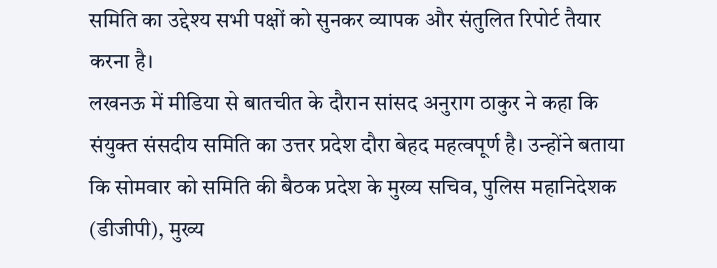समिति का उद्देश्य सभी पक्षों को सुनकर व्यापक और संतुलित रिपोर्ट तैयार करना है।
लखनऊ में मीडिया से बातचीत के दौरान सांसद अनुराग ठाकुर ने कहा कि संयुक्त संसदीय समिति का उत्तर प्रदेश दौरा बेहद महत्वपूर्ण है। उन्होंने बताया कि सोमवार को समिति की बैठक प्रदेश के मुख्य सचिव, पुलिस महानिदेशक (डीजीपी), मुख्य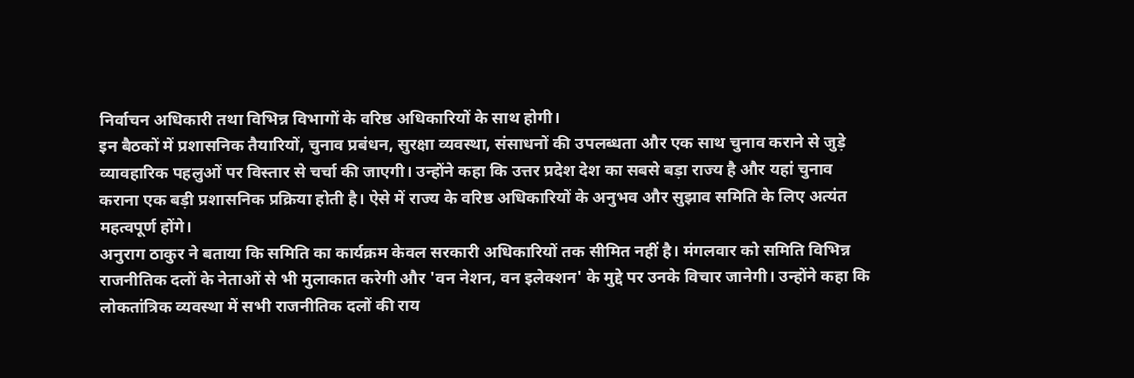निर्वाचन अधिकारी तथा विभिन्न विभागों के वरिष्ठ अधिकारियों के साथ होगी।
इन बैठकों में प्रशासनिक तैयारियों, चुनाव प्रबंधन, सुरक्षा व्यवस्था, संसाधनों की उपलब्धता और एक साथ चुनाव कराने से जुड़े व्यावहारिक पहलुओं पर विस्तार से चर्चा की जाएगी। उन्होंने कहा कि उत्तर प्रदेश देश का सबसे बड़ा राज्य है और यहां चुनाव कराना एक बड़ी प्रशासनिक प्रक्रिया होती है। ऐसे में राज्य के वरिष्ठ अधिकारियों के अनुभव और सुझाव समिति के लिए अत्यंत महत्वपूर्ण होंगे।
अनुराग ठाकुर ने बताया कि समिति का कार्यक्रम केवल सरकारी अधिकारियों तक सीमित नहीं है। मंगलवार को समिति विभिन्न राजनीतिक दलों के नेताओं से भी मुलाकात करेगी और 'वन नेशन, वन इलेक्शन' के मुद्दे पर उनके विचार जानेगी। उन्होंने कहा कि लोकतांत्रिक व्यवस्था में सभी राजनीतिक दलों की राय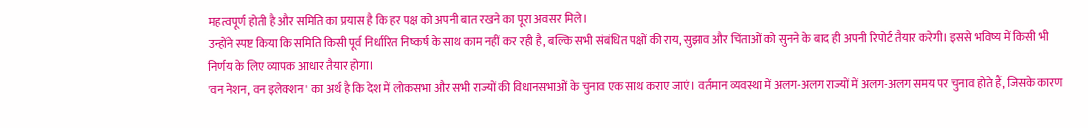महत्वपूर्ण होती है और समिति का प्रयास है कि हर पक्ष को अपनी बात रखने का पूरा अवसर मिले।
उन्होंने स्पष्ट किया कि समिति किसी पूर्व निर्धारित निष्कर्ष के साथ काम नहीं कर रही है, बल्कि सभी संबंधित पक्षों की राय, सुझाव और चिंताओं को सुनने के बाद ही अपनी रिपोर्ट तैयार करेगी। इससे भविष्य में किसी भी निर्णय के लिए व्यापक आधार तैयार होगा।
'वन नेशन, वन इलेक्शन' का अर्थ है कि देश में लोकसभा और सभी राज्यों की विधानसभाओं के चुनाव एक साथ कराए जाएं। वर्तमान व्यवस्था में अलग-अलग राज्यों में अलग-अलग समय पर चुनाव होते हैं, जिसके कारण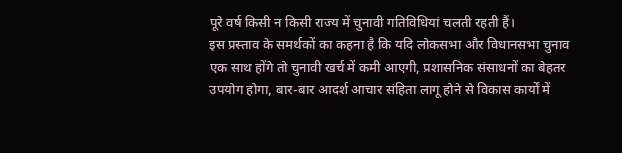पूरे वर्ष किसी न किसी राज्य में चुनावी गतिविधियां चलती रहती हैं।
इस प्रस्ताव के समर्थकों का कहना है कि यदि लोकसभा और विधानसभा चुनाव एक साथ होंगे तो चुनावी खर्च में कमी आएगी, प्रशासनिक संसाधनों का बेहतर उपयोग होगा, बार-बार आदर्श आचार संहिता लागू होने से विकास कार्यों में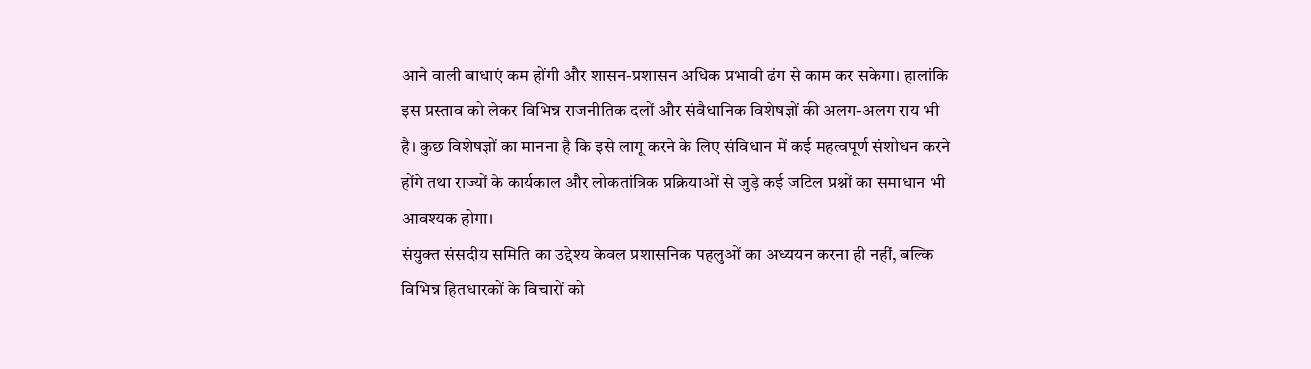आने वाली बाधाएं कम होंगी और शासन-प्रशासन अधिक प्रभावी ढंग से काम कर सकेगा। हालांकि इस प्रस्ताव को लेकर विभिन्न राजनीतिक दलों और संवैधानिक विशेषज्ञों की अलग-अलग राय भी है। कुछ विशेषज्ञों का मानना है कि इसे लागू करने के लिए संविधान में कई महत्वपूर्ण संशोधन करने होंगे तथा राज्यों के कार्यकाल और लोकतांत्रिक प्रक्रियाओं से जुड़े कई जटिल प्रश्नों का समाधान भी आवश्यक होगा।
संयुक्त संसदीय समिति का उद्देश्य केवल प्रशासनिक पहलुओं का अध्ययन करना ही नहीं, बल्कि विभिन्न हितधारकों के विचारों को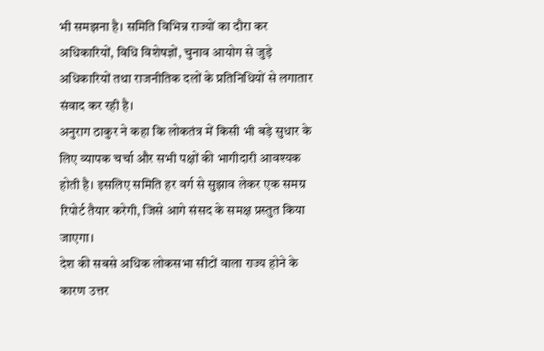भी समझना है। समिति विभिन्न राज्यों का दौरा कर अधिकारियों, विधि विशेषज्ञों, चुनाव आयोग से जुड़े अधिकारियों तथा राजनीतिक दलों के प्रतिनिधियों से लगातार संवाद कर रही है।
अनुराग ठाकुर ने कहा कि लोकतंत्र में किसी भी बड़े सुधार के लिए व्यापक चर्चा और सभी पक्षों की भागीदारी आवश्यक होती है। इसलिए समिति हर वर्ग से सुझाव लेकर एक समग्र रिपोर्ट तैयार करेगी, जिसे आगे संसद के समक्ष प्रस्तुत किया जाएगा।
देश की सबसे अधिक लोकसभा सीटों वाला राज्य होने के कारण उत्तर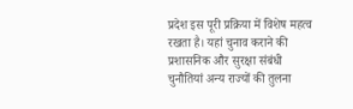प्रदेश इस पूरी प्रक्रिया में विशेष महत्व रखता है। यहां चुनाव कराने की प्रशासनिक और सुरक्षा संबंधी चुनौतियां अन्य राज्यों की तुलना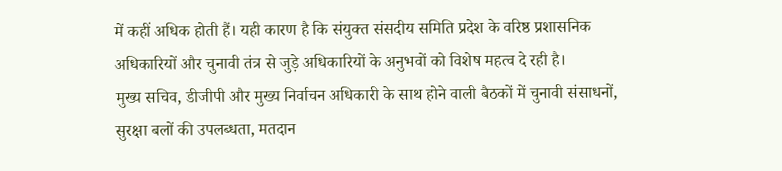में कहीं अधिक होती हैं। यही कारण है कि संयुक्त संसदीय समिति प्रदेश के वरिष्ठ प्रशासनिक अधिकारियों और चुनावी तंत्र से जुड़े अधिकारियों के अनुभवों को विशेष महत्व दे रही है।
मुख्य सचिव, डीजीपी और मुख्य निर्वाचन अधिकारी के साथ होने वाली बैठकों में चुनावी संसाधनों, सुरक्षा बलों की उपलब्धता, मतदान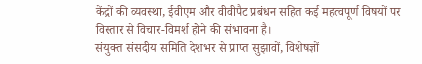केंद्रों की व्यवस्था, ईवीएम और वीवीपैट प्रबंधन सहित कई महत्वपूर्ण विषयों पर विस्तार से विचार-विमर्श होने की संभावना है।
संयुक्त संसदीय समिति देशभर से प्राप्त सुझावों, विशेषज्ञों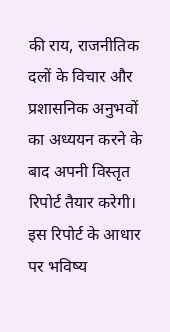की राय, राजनीतिक दलों के विचार और प्रशासनिक अनुभवों का अध्ययन करने के बाद अपनी विस्तृत रिपोर्ट तैयार करेगी। इस रिपोर्ट के आधार पर भविष्य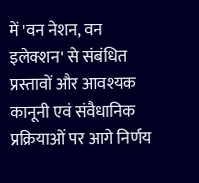में 'वन नेशन, वन इलेक्शन' से संबंधित प्रस्तावों और आवश्यक कानूनी एवं संवैधानिक प्रक्रियाओं पर आगे निर्णय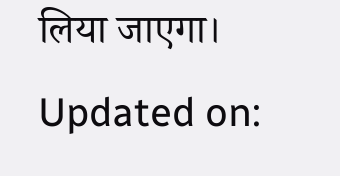लिया जाएगा।
Updated on: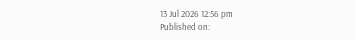13 Jul 2026 12:56 pm
Published on: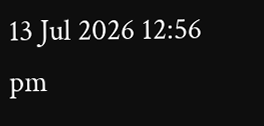13 Jul 2026 12:56 pm